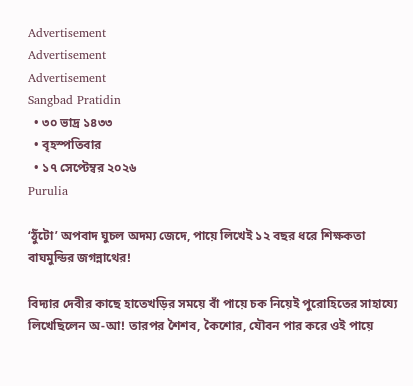Advertisement
Advertisement
Advertisement
Sangbad Pratidin
  • ৩০ ভাদ্র ১৪৩৩
  • বৃহস্পতিবার
  • ১৭ সেপ্টেম্বর ২০২৬
Purulia

‘ঠুঁটো’ অপবাদ ঘুচল অদম্য জেদে, পায়ে লিখেই ১২ বছর ধরে শিক্ষকতা বাঘমুন্ডির জগন্নাথের!

বিদ্যার দেবীর কাছে হাতেখড়ির সময়ে বাঁ পায়ে চক নিয়েই পুরোহিতের সাহায্যে লিখেছিলেন অ-আ! তারপর শৈশব, কৈশোর, যৌবন পার করে ওই পায়ে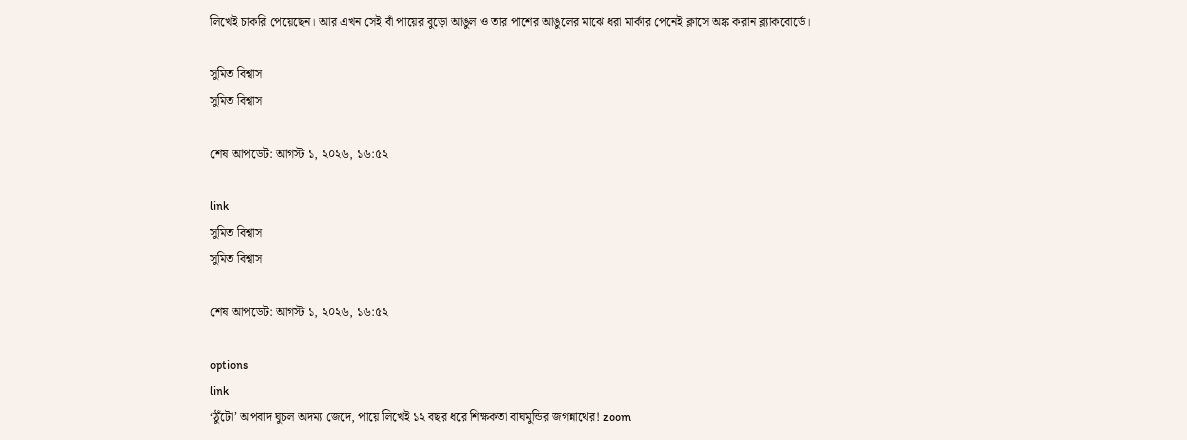লিখেই চাকরি পেয়েছেন। আর এখন সেই বাঁ পায়ের বুড়ো আঙুল ও তার পাশের আঙুলের মাঝে ধরা মার্কার পেনেই ক্লাসে অঙ্ক করান ব্ল‍্যাকবোর্ডে।

সুমিত বিশ্বাস
সুমিত বিশ্বাস

শেষ আপডেট: আগস্ট ১, ২০২৬, ১৬:৫২

link
সুমিত বিশ্বাস
সুমিত বিশ্বাস

শেষ আপডেট: আগস্ট ১, ২০২৬, ১৬:৫২

options
link
‘ঠুঁটো’ অপবাদ ঘুচল অদম্য জেদে, পায়ে লিখেই ১২ বছর ধরে শিক্ষকতা বাঘমুন্ডির জগন্নাথের! zoom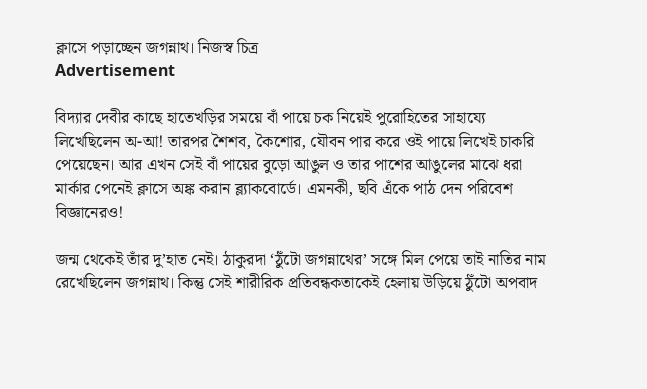ক্লাসে পড়াচ্ছেন জগন্নাথ। নিজস্ব চিত্র
Advertisement

বিদ্যার দেবীর কাছে হাতেখড়ির সময়ে বাঁ পায়ে চক নিয়েই পুরোহিতের সাহায্যে লিখেছিলেন অ-আ! তারপর শৈশব, কৈশোর, যৌবন পার করে ওই পায়ে লিখেই চাকরি পেয়েছেন। আর এখন সেই বাঁ পায়ের বুড়ো আঙুল ও তার পাশের আঙুলের মাঝে ধরা মার্কার পেনেই ক্লাসে অঙ্ক করান ব্ল‍্যাকবোর্ডে। এমনকী, ছবি এঁকে পাঠ দেন পরিবেশ বিজ্ঞানেরও!

জন্ম থেকেই তাঁর দু’হাত নেই। ঠাকুরদা ‘ঠুঁটো জগন্নাথের’ সঙ্গে মিল পেয়ে তাই নাতির নাম রেখেছিলেন জগন্নাথ। কিন্তু সেই শারীরিক প্রতিবন্ধকতাকেই হেলায় উড়িয়ে ঠুঁটো অপবাদ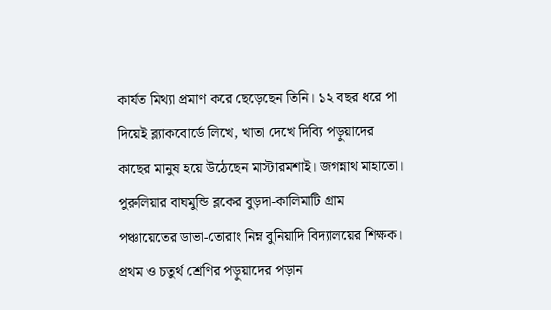কার্যত মিথ্যা প্রমাণ করে ছেড়েছেন তিনি। ১২ বছর ধরে পা দিয়েই ব্ল‍্যাকবোর্ডে লিখে, খাতা দেখে দিব্যি পড়ুয়াদের কাছের মানুষ হয়ে উঠেছেন মাস্টারমশাই। জগন্নাথ মাহাতো। পুরুলিয়ার বাঘমুন্ডি ব্লকের বুড়দা-কালিমাটি গ্রাম পঞ্চায়েতের ডাভা-তোরাং নিম্ন বুনিয়াদি বিদ্যালয়ের শিক্ষক। প্রথম ও চতুর্থ শ্রেণির পড়ুয়াদের পড়ান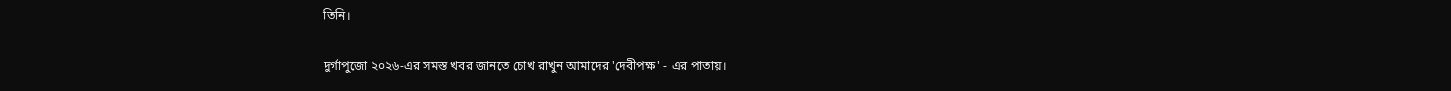তিনি।

দুর্গাপুজো ২০২৬-এর সমস্ত খবর জানতে চোখ রাখুন আমাদের 'দেবীপক্ষ' - এর পাতায়।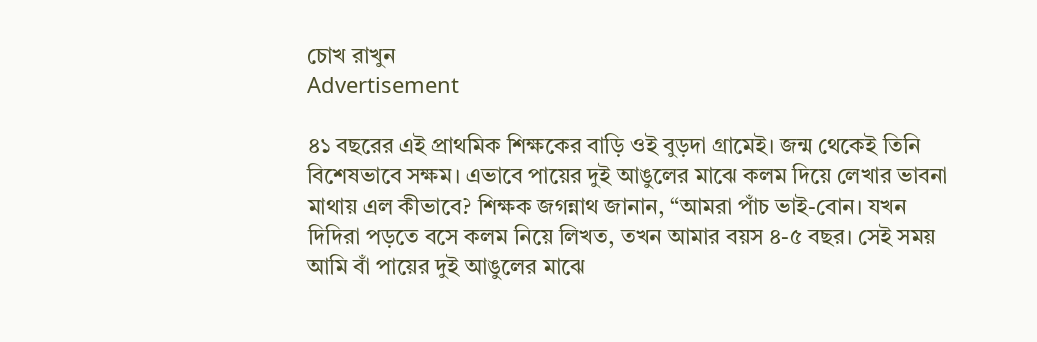চোখ রাখুন
Advertisement

৪১ বছরের এই প্রাথমিক শিক্ষকের বাড়ি ওই বুড়দা গ্রামেই। জন্ম থেকেই তিনি বিশেষভাবে সক্ষম। এভাবে পায়ের দুই আঙুলের মাঝে কলম দিয়ে লেখার ভাবনা মাথায় এল কীভাবে? শিক্ষক জগন্নাথ জানান, “আমরা পাঁচ ভাই-বোন। যখন দিদিরা পড়তে বসে কলম নিয়ে লিখত, তখন আমার বয়স ৪-৫ বছর। সেই সময় আমি বাঁ পায়ের দুই আঙুলের মাঝে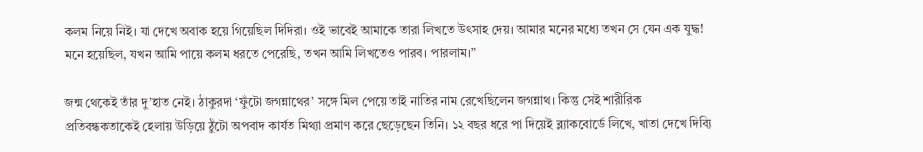কলম নিয়ে নিই। যা দেখে অবাক হয়ে গিয়েছিল দিদিরা। ওই ভাবেই আমাকে তারা লিখতে উৎসাহ দেয়। আমার মনের মধ্যে তখন সে যেন এক যুদ্ধ! মনে হয়েছিল, যখন আমি পায়ে কলম ধরতে পেরেছি, তখন আমি লিখতেও পারব। পারলাম।”

জন্ম থেকেই তাঁর দু’হাত নেই। ঠাকুরদা ‘ফুঁটো জগন্নাথের’ সঙ্গে মিল পেয়ে তাই নাতির নাম রেখেছিলেন জগন্নাথ। কিন্তু সেই শারীরিক প্রতিবন্ধকতাকেই হেলায় উড়িয়ে ঠুঁটো অপবাদ কার্যত মিথ্যা প্রমাণ করে ছেড়েছেন তিনি। ১২ বছর ধরে পা দিয়েই ব্ল‍্যাকবোর্ডে লিখে, খাতা দেখে দিব্যি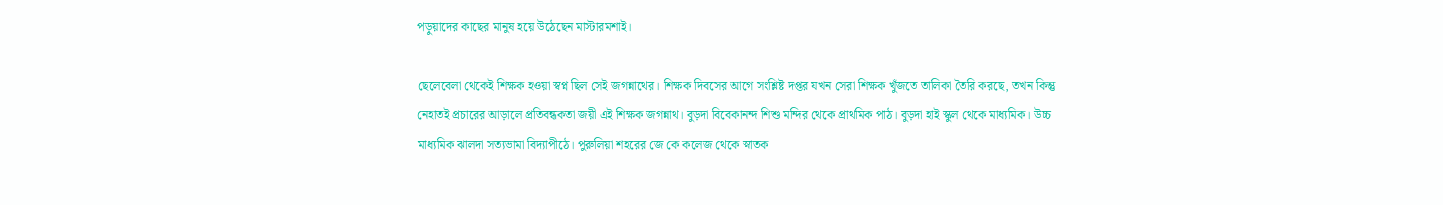পড়ুয়াদের কাছের মানুষ হয়ে উঠেছেন মাস্টারমশাই।

ছেলেবেলা থেকেই শিক্ষক হওয়া স্বপ্ন ছিল সেই জগন্নাথের। শিক্ষক দিবসের আগে সংশ্লিষ্ট দপ্তর যখন সেরা শিক্ষক খুঁজতে তালিকা তৈরি করছে, তখন কিন্তু নেহাতই প্রচারের আড়ালে প্রতিবন্ধকতা জয়ী এই শিক্ষক জগন্নাথ। বুড়দা বিবেকানন্দ শিশু মন্দির থেকে প্রাথমিক পাঠ। বুড়দা হাই স্কুল থেকে মাধ্যমিক। উচ্চ মাধ্যমিক ঝালদা সত্যভামা বিদ্যাপীঠে। পুরুলিয়া শহরের জে কে কলেজ থেকে স্নাতক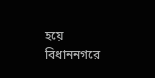হয়ে বিধাননগরে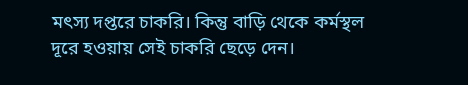মৎস্য দপ্তরে চাকরি। কিন্তু বাড়ি থেকে কর্মস্থল দূরে হওয়ায় সেই চাকরি ছেড়ে দেন।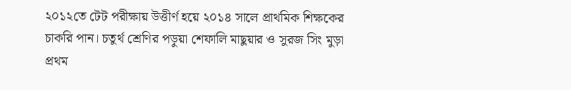২০১২তে টেট পরীক্ষায় উত্তীর্ণ হয়ে ২০১৪ সালে প্রাথমিক শিক্ষকের চাকরি পান। চতুর্থ শ্রেণির পড়ুয়া শেফালি মাছুয়ার ও সুরজ সিং মুড়া প্রথম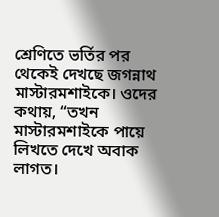শ্রেণিতে ভর্তির পর থেকেই দেখছে জগন্নাথ মাস্টারমশাইকে। ওদের কথায়, “তখন মাস্টারমশাইকে পায়ে লিখতে দেখে অবাক লাগত।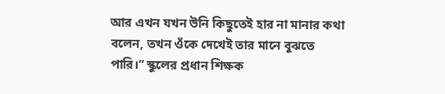আর এখন যখন উনি কিছুতেই হার না মানার কথা বলেন, তখন ওঁকে দেখেই তার মানে বুঝতে পারি।” স্কুলের প্রধান শিক্ষক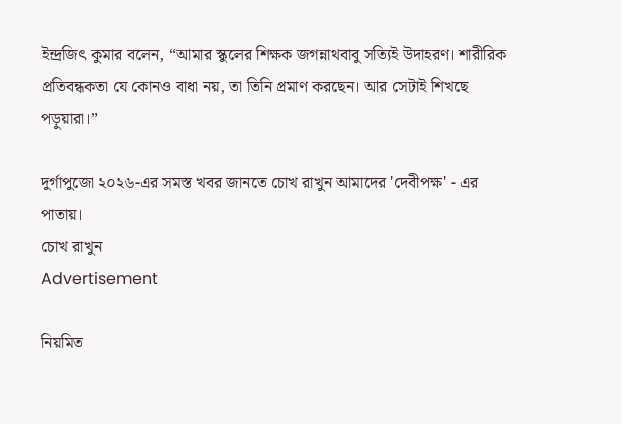ইন্দ্রজিৎ কুমার বলেন, “আমার স্কুলের শিক্ষক জগন্নাথবাবু সত্যিই উদাহরণ। শারীরিক প্রতিবন্ধকতা যে কোনও বাধা নয়, তা তিনি প্রমাণ করছেন। আর সেটাই শিখছে পড়ুয়ারা।”

দুর্গাপুজো ২০২৬-এর সমস্ত খবর জানতে চোখ রাখুন আমাদের 'দেবীপক্ষ' - এর পাতায়।
চোখ রাখুন
Advertisement

নিয়মিত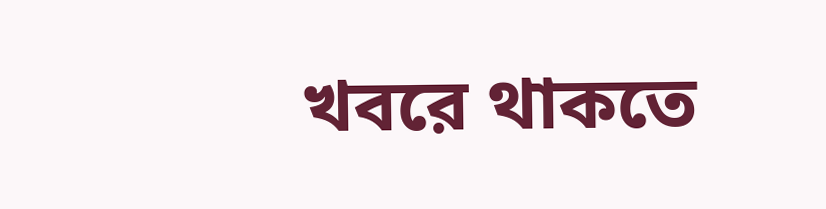খবরে থাকতে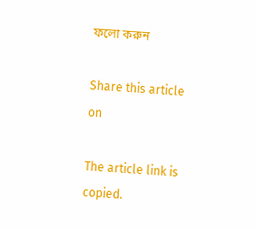ফলো করুন

Share this article on

The article link is copied.